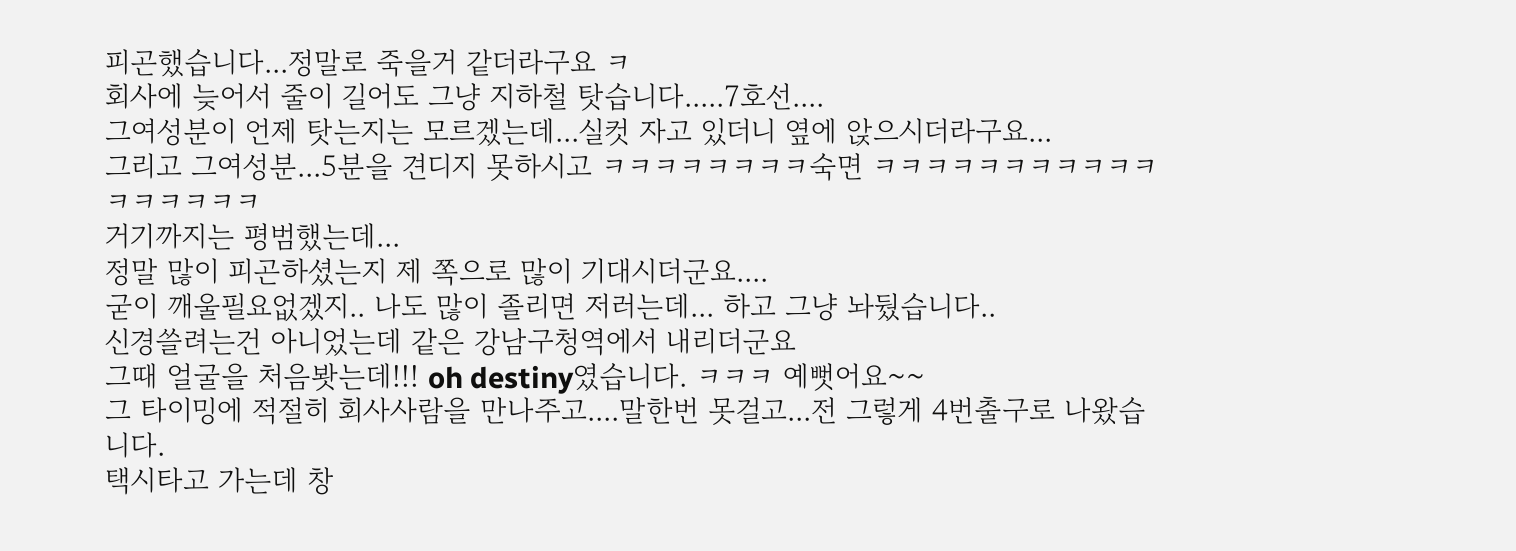피곤했습니다...정말로 죽을거 같더라구요 ㅋ
회사에 늦어서 줄이 길어도 그냥 지하철 탓습니다.....7호선....
그여성분이 언제 탓는지는 모르겠는데...실컷 자고 있더니 옆에 앉으시더라구요...
그리고 그여성분...5분을 견디지 못하시고 ㅋㅋㅋㅋㅋㅋㅋㅋ숙면 ㅋㅋㅋㅋㅋㅋㅋㅋㅋㅋㅋㅋㅋㅋㅋㅋㅋ
거기까지는 평범했는데...
정말 많이 피곤하셨는지 제 쪽으로 많이 기대시더군요....
굳이 깨울필요없겠지.. 나도 많이 졸리면 저러는데... 하고 그냥 놔뒀습니다..
신경쓸려는건 아니었는데 같은 강남구청역에서 내리더군요
그때 얼굴을 처음봣는데!!! oh destiny였습니다. ㅋㅋㅋ 예뻣어요~~
그 타이밍에 적절히 회사사람을 만나주고....말한번 못걸고...전 그렇게 4번출구로 나왔습니다.
택시타고 가는데 창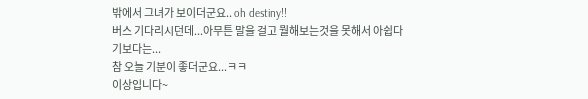밖에서 그녀가 보이더군요.. oh destiny!!
버스 기다리시던데...아무튼 말을 걸고 뭘해보는것을 못해서 아쉽다기보다는...
참 오늘 기분이 좋더군요...ㅋㅋ
이상입니다~